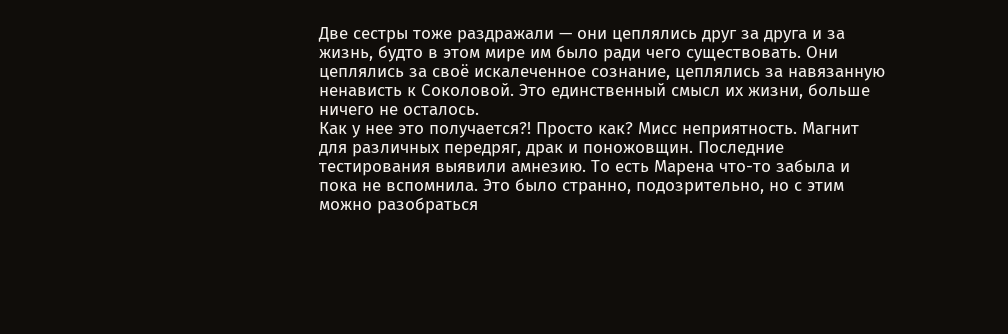Две сестры тоже раздражали — они цеплялись друг за друга и за жизнь, будто в этом мире им было ради чего существовать. Они цеплялись за своё искалеченное сознание, цеплялись за навязанную ненависть к Соколовой. Это единственный смысл их жизни, больше ничего не осталось.
Как у нее это получается?! Просто как? Мисс неприятность. Магнит для различных передряг, драк и поножовщин. Последние тестирования выявили амнезию. То есть Марена что-то забыла и пока не вспомнила. Это было странно, подозрительно, но с этим можно разобраться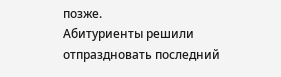позже.
Абитуриенты решили отпраздновать последний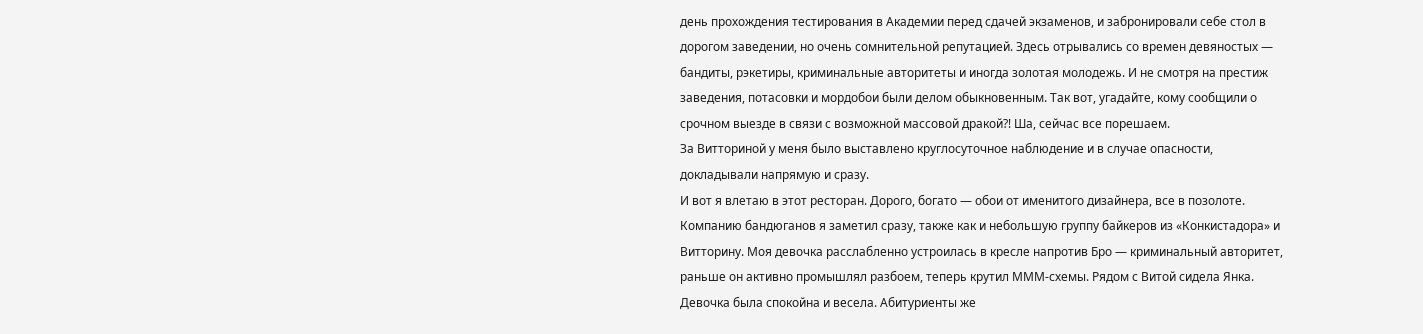день прохождения тестирования в Академии перед сдачей экзаменов, и забронировали себе стол в дорогом заведении, но очень сомнительной репутацией. Здесь отрывались со времен девяностых — бандиты, рэкетиры, криминальные авторитеты и иногда золотая молодежь. И не смотря на престиж заведения, потасовки и мордобои были делом обыкновенным. Так вот, угадайте, кому сообщили о срочном выезде в связи с возможной массовой дракой?! Ша, сейчас все порешаем.
За Витториной у меня было выставлено круглосуточное наблюдение и в случае опасности, докладывали напрямую и сразу.
И вот я влетаю в этот ресторан. Дорого, богато — обои от именитого дизайнера, все в позолоте. Компанию бандюганов я заметил сразу, также как и небольшую группу байкеров из «Конкистадора» и Витторину. Моя девочка расслабленно устроилась в кресле напротив Бро — криминальный авторитет, раньше он активно промышлял разбоем, теперь крутил МММ-схемы. Рядом с Витой сидела Янка. Девочка была спокойна и весела. Абитуриенты же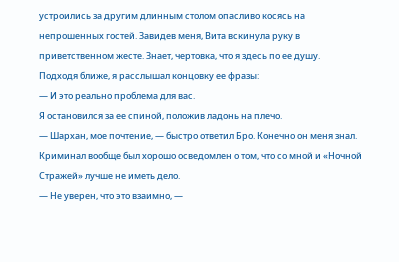устроились за другим длинным столом опасливо косясь на непрошенных гостей. Завидев меня, Вита вскинула руку в приветственном жесте. Знает, чертовка, что я здесь по ее душу.
Подходя ближе, я расслышал концовку ее фразы:
— И это реально проблема для вас.
Я остановился за ее спиной, положив ладонь на плечо.
— Шархан, мое почтение, — быстро ответил Бро. Конечно он меня знал. Криминал вообще был хорошо осведомлен о том, что со мной и «Ночной Стражей» лучше не иметь дело.
— Не уверен, что это взаимно, —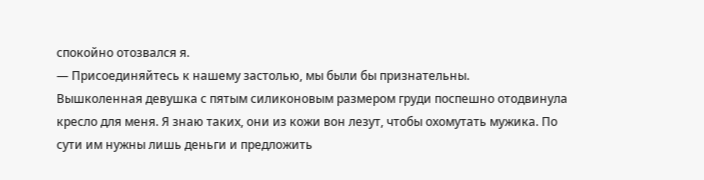спокойно отозвался я.
— Присоединяйтесь к нашему застолью, мы были бы признательны.
Вышколенная девушка с пятым силиконовым размером груди поспешно отодвинула кресло для меня. Я знаю таких, они из кожи вон лезут, чтобы охомутать мужика. По сути им нужны лишь деньги и предложить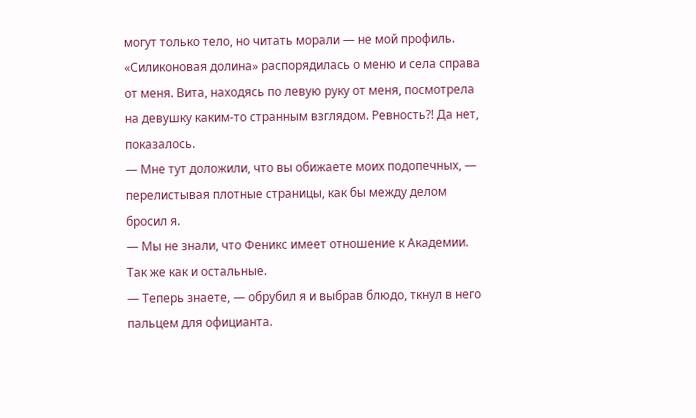могут только тело, но читать морали — не мой профиль.
«Силиконовая долина» распорядилась о меню и села справа от меня. Вита, находясь по левую руку от меня, посмотрела на девушку каким-то странным взглядом. Ревность?! Да нет, показалось.
— Мне тут доложили, что вы обижаете моих подопечных, — перелистывая плотные страницы, как бы между делом бросил я.
— Мы не знали, что Феникс имеет отношение к Академии. Так же как и остальные.
— Теперь знаете, — обрубил я и выбрав блюдо, ткнул в него пальцем для официанта.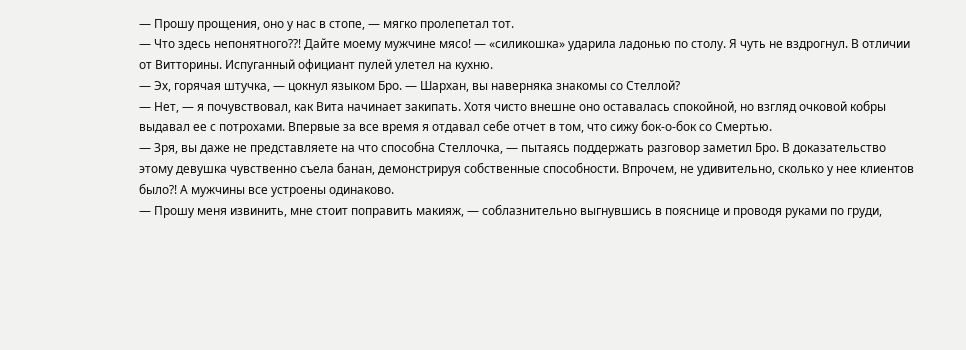— Прошу прощения, оно у нас в стопе, — мягко пролепетал тот.
— Что здесь непонятного??! Дайте моему мужчине мясо! — «силикошка» ударила ладонью по столу. Я чуть не вздрогнул. В отличии от Витторины. Испуганный официант пулей улетел на кухню.
— Эх, горячая штучка, — цокнул языком Бро. — Шархан, вы наверняка знакомы со Стеллой?
— Нет, — я почувствовал, как Вита начинает закипать. Хотя чисто внешне оно оставалась спокойной, но взгляд очковой кобры выдавал ее с потрохами. Впервые за все время я отдавал себе отчет в том, что сижу бок-о-бок со Смертью.
— Зря, вы даже не представляете на что способна Стеллочка, — пытаясь поддержать разговор заметил Бро. В доказательство этому девушка чувственно съела банан, демонстрируя собственные способности. Впрочем, не удивительно, сколько у нее клиентов было?! А мужчины все устроены одинаково.
— Прошу меня извинить, мне стоит поправить макияж, — соблазнительно выгнувшись в пояснице и проводя руками по груди,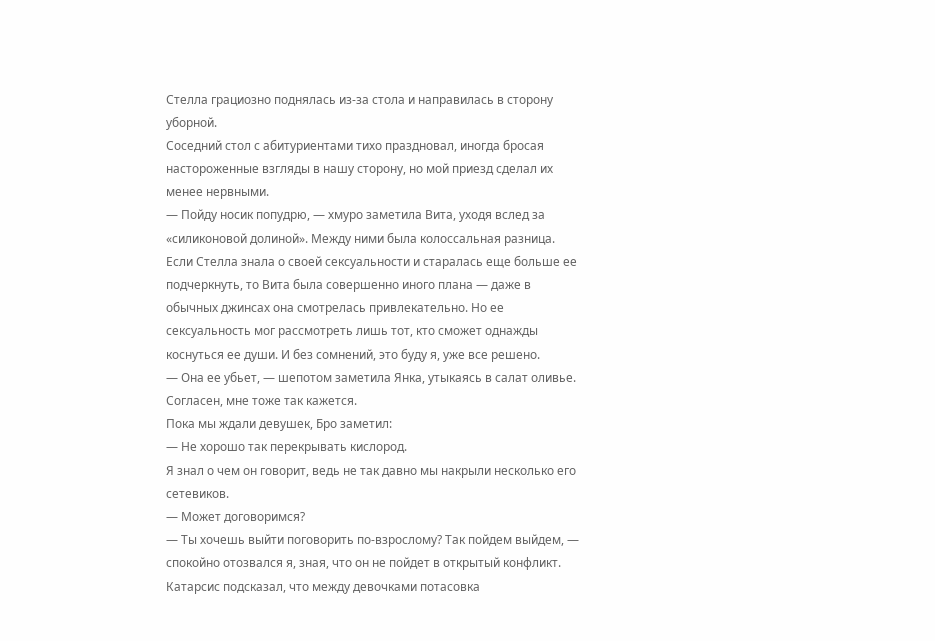Стелла грациозно поднялась из-за стола и направилась в сторону уборной.
Соседний стол с абитуриентами тихо праздновал, иногда бросая настороженные взгляды в нашу сторону, но мой приезд сделал их менее нервными.
— Пойду носик попудрю, — хмуро заметила Вита, уходя вслед за «силиконовой долиной». Между ними была колоссальная разница. Если Стелла знала о своей сексуальности и старалась еще больше ее подчеркнуть, то Вита была совершенно иного плана — даже в обычных джинсах она смотрелась привлекательно. Но ее сексуальность мог рассмотреть лишь тот, кто сможет однажды коснуться ее души. И без сомнений, это буду я, уже все решено.
— Она ее убьет, — шепотом заметила Янка, утыкаясь в салат оливье. Согласен, мне тоже так кажется.
Пока мы ждали девушек, Бро заметил:
— Не хорошо так перекрывать кислород.
Я знал о чем он говорит, ведь не так давно мы накрыли несколько его сетевиков.
— Может договоримся?
— Ты хочешь выйти поговорить по-взрослому? Так пойдем выйдем, — спокойно отозвался я, зная, что он не пойдет в открытый конфликт.
Катарсис подсказал, что между девочками потасовка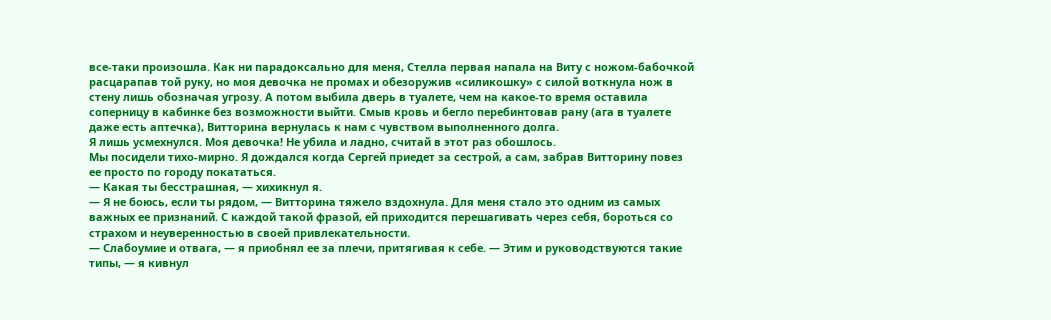все-таки произошла. Как ни парадоксально для меня, Стелла первая напала на Виту с ножом-бабочкой расцарапав той руку, но моя девочка не промах и обезоружив «силикошку» с силой воткнула нож в стену лишь обозначая угрозу. А потом выбила дверь в туалете, чем на какое-то время оставила соперницу в кабинке без возможности выйти. Смыв кровь и бегло перебинтовав рану (ага в туалете даже есть аптечка), Витторина вернулась к нам с чувством выполненного долга.
Я лишь усмехнулся. Моя девочка! Не убила и ладно, считай в этот раз обошлось.
Мы посидели тихо-мирно. Я дождался когда Сергей приедет за сестрой, а сам, забрав Витторину повез ее просто по городу покататься.
— Какая ты бесстрашная, — хихикнул я.
— Я не боюсь, если ты рядом, — Витторина тяжело вздохнула. Для меня стало это одним из самых важных ее признаний. С каждой такой фразой, ей приходится перешагивать через себя, бороться со страхом и неуверенностью в своей привлекательности.
— Слабоумие и отвага, — я приобнял ее за плечи, притягивая к себе. — Этим и руководствуются такие типы, — я кивнул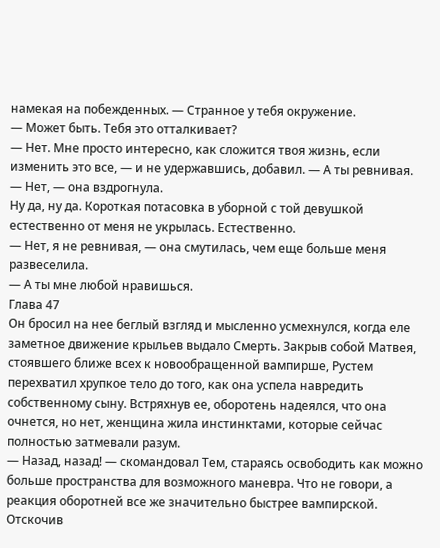намекая на побежденных. — Странное у тебя окружение.
— Может быть. Тебя это отталкивает?
— Нет. Мне просто интересно, как сложится твоя жизнь, если изменить это все, — и не удержавшись, добавил. — А ты ревнивая.
— Нет, — она вздрогнула.
Ну да, ну да. Короткая потасовка в уборной с той девушкой естественно от меня не укрылась. Естественно.
— Нет, я не ревнивая, — она смутилась, чем еще больше меня развеселила.
— А ты мне любой нравишься.
Глава 47
Он бросил на нее беглый взгляд и мысленно усмехнулся, когда еле заметное движение крыльев выдало Смерть. Закрыв собой Матвея, стоявшего ближе всех к новообращенной вампирше, Рустем перехватил хрупкое тело до того, как она успела навредить собственному сыну. Встряхнув ее, оборотень надеялся, что она очнется, но нет, женщина жила инстинктами, которые сейчас полностью затмевали разум.
— Назад, назад! — скомандовал Тем, стараясь освободить как можно больше пространства для возможного маневра. Что не говори, а реакция оборотней все же значительно быстрее вампирской.
Отскочив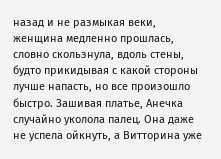назад и не размыкая веки, женщина медленно прошлась, словно скользнула, вдоль стены, будто прикидывая с какой стороны лучше напасть, но все произошло быстро. Зашивая платье, Анечка случайно уколола палец. Она даже не успела ойкнуть, а Витторина уже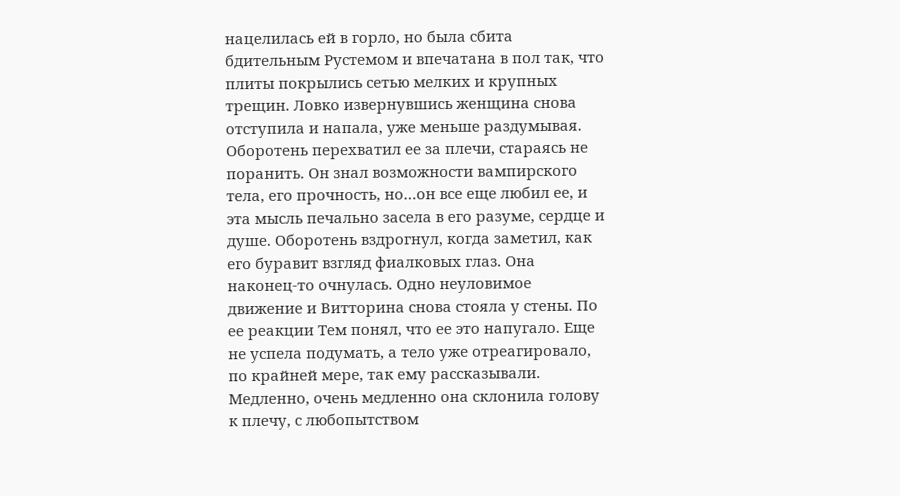нацелилась ей в горло, но была сбита бдительным Рустемом и впечатана в пол так, что плиты покрылись сетью мелких и крупных трещин. Ловко извернувшись женщина снова отступила и напала, уже меньше раздумывая.
Оборотень перехватил ее за плечи, стараясь не поранить. Он знал возможности вампирского тела, его прочность, но…он все еще любил ее, и эта мысль печально засела в его разуме, сердце и душе. Оборотень вздрогнул, когда заметил, как его буравит взгляд фиалковых глаз. Она наконец-то очнулась. Одно неуловимое движение и Витторина снова стояла у стены. По ее реакции Тем понял, что ее это напугало. Еще не успела подумать, а тело уже отреагировало, по крайней мере, так ему рассказывали. Медленно, очень медленно она склонила голову к плечу, с любопытством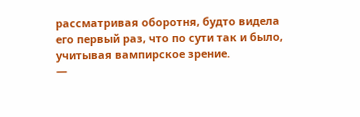рассматривая оборотня, будто видела его первый раз, что по сути так и было, учитывая вампирское зрение.
—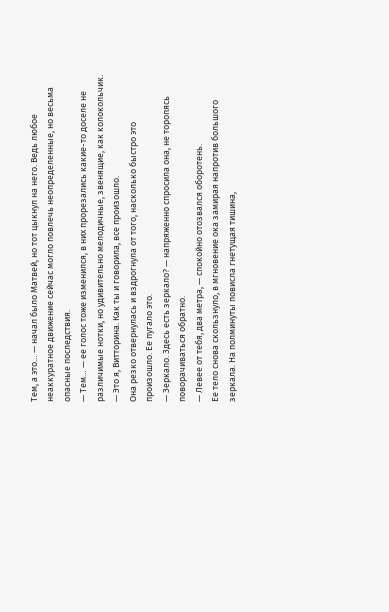Тем, а это… — начал было Матвей, но тот цыкнул на него. Ведь любое неаккуратное движение сейчас могло повлечь неопределенные, но весьма опасные последствия.
— Тем… — ее голос тоже изменился, в них прорезались какие-то доселе не различимые нотки, но удивительно мелодичные, звенящие, как колокольчик.
— Это я, Витторина. Как ты и говорила, все произошло.
Она резко отвернулась и вздрогнула от того, насколько быстро это произошло. Ее пугало это.
— Зеркало. Здесь есть зеркало? — напряженно спросила она, не торопясь поворачиваться обратно.
— Левее от тебя, два метра, — спокойно отозвался оборотень.
Ее тело снова скользнуло, в мгновение ока замирая напротив большого зеркала. На полминуты повисла гнетущая тишина,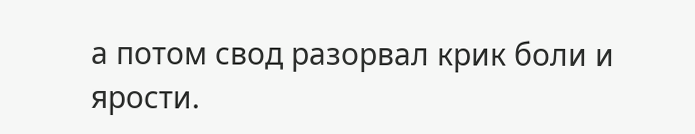а потом свод разорвал крик боли и ярости.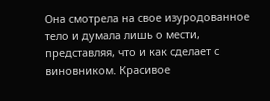Она смотрела на свое изуродованное тело и думала лишь о мести, представляя, что и как сделает с виновником. Красивое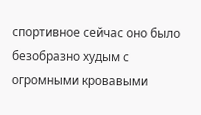спортивное сейчас оно было безобразно худым с огромными кровавыми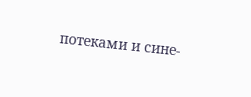потеками и сине-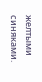желтыми синяками.